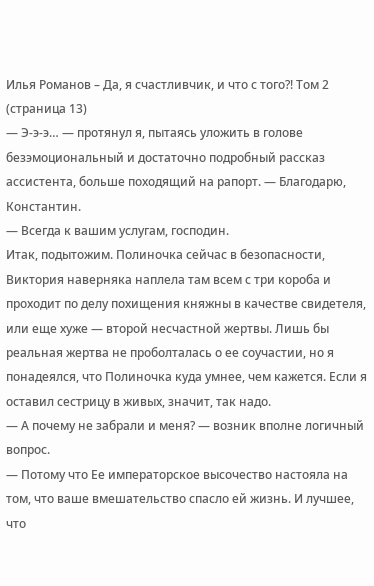Илья Романов – Да, я счастливчик, и что с того?! Том 2 (страница 13)
— Э-э-э… — протянул я, пытаясь уложить в голове безэмоциональный и достаточно подробный рассказ ассистента, больше походящий на рапорт. — Благодарю, Константин.
— Всегда к вашим услугам, господин.
Итак, подытожим. Полиночка сейчас в безопасности, Виктория наверняка наплела там всем с три короба и проходит по делу похищения княжны в качестве свидетеля, или еще хуже — второй несчастной жертвы. Лишь бы реальная жертва не проболталась о ее соучастии, но я понадеялся, что Полиночка куда умнее, чем кажется. Если я оставил сестрицу в живых, значит, так надо.
— А почему не забрали и меня? — возник вполне логичный вопрос.
— Потому что Ее императорское высочество настояла на том, что ваше вмешательство спасло ей жизнь. И лучшее, что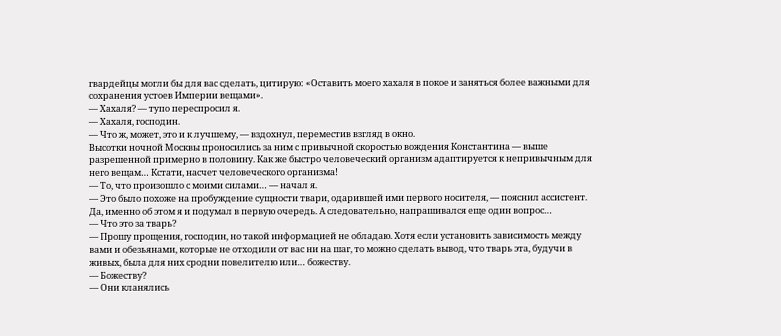гвардейцы могли бы для вас сделать, цитирую: «Оставить моего хахаля в покое и заняться более важными для сохранения устоев Империи вещами».
— Хахаля? — тупо переспросил я.
— Хахаля, господин.
— Что ж, может, это и к лучшему, — вздохнул, переместив взгляд в окно.
Высотки ночной Москвы проносились за ним с привычной скоростью вождения Константина — выше разрешенной примерно в половину. Как же быстро человеческий организм адаптируется к непривычным для него вещам… Кстати, насчет человеческого организма!
— То, что произошло с моими силами… — начал я.
— Это было похоже на пробуждение сущности твари, одарившей ими первого носителя, — пояснил ассистент.
Да, именно об этом я и подумал в первую очередь. А следовательно, напрашивался еще один вопрос…
— Что это за тварь?
— Прошу прощения, господин, но такой информацией не обладаю. Хотя если установить зависимость между вами и обезьянами, которые не отходили от вас ни на шаг, то можно сделать вывод, что тварь эта, будучи в живых, была для них сродни повелителю или… божеству.
— Божеству?
— Они кланялись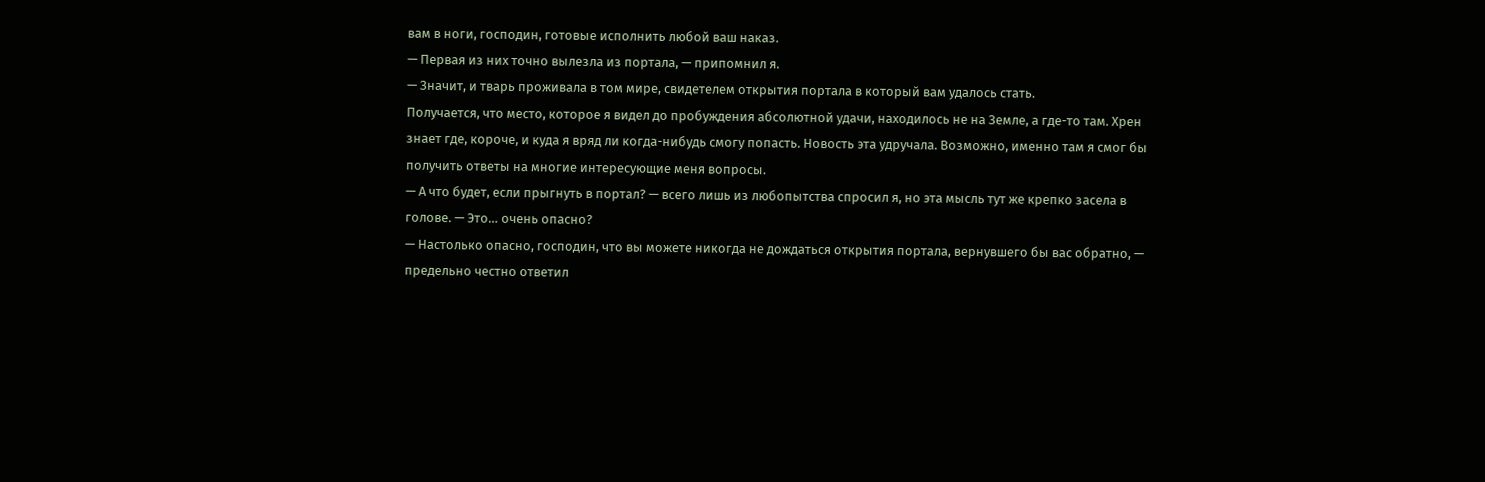вам в ноги, господин, готовые исполнить любой ваш наказ.
— Первая из них точно вылезла из портала, — припомнил я.
— Значит, и тварь проживала в том мире, свидетелем открытия портала в который вам удалось стать.
Получается, что место, которое я видел до пробуждения абсолютной удачи, находилось не на Земле, а где-то там. Хрен знает где, короче, и куда я вряд ли когда-нибудь смогу попасть. Новость эта удручала. Возможно, именно там я смог бы получить ответы на многие интересующие меня вопросы.
— А что будет, если прыгнуть в портал? — всего лишь из любопытства спросил я, но эта мысль тут же крепко засела в голове. — Это… очень опасно?
— Настолько опасно, господин, что вы можете никогда не дождаться открытия портала, вернувшего бы вас обратно, — предельно честно ответил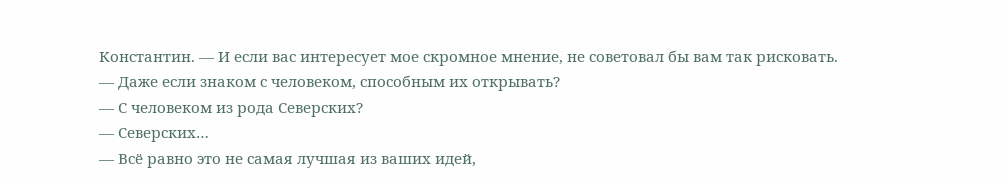Константин. — И если вас интересует мое скромное мнение, не советовал бы вам так рисковать.
— Даже если знаком с человеком, способным их открывать?
— С человеком из рода Северских?
— Северских…
— Всё равно это не самая лучшая из ваших идей,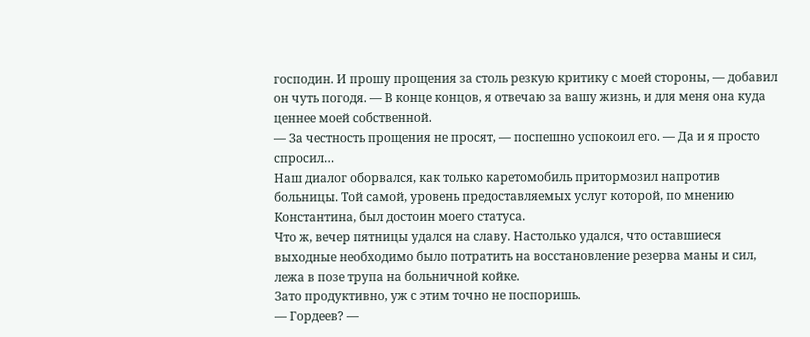господин. И прошу прощения за столь резкую критику с моей стороны, — добавил он чуть погодя. — В конце концов, я отвечаю за вашу жизнь, и для меня она куда ценнее моей собственной.
— За честность прощения не просят, — поспешно успокоил его. — Да и я просто спросил…
Наш диалог оборвался, как только каретомобиль притормозил напротив больницы. Той самой, уровень предоставляемых услуг которой, по мнению Константина, был достоин моего статуса.
Что ж, вечер пятницы удался на славу. Настолько удался, что оставшиеся выходные необходимо было потратить на восстановление резерва маны и сил, лежа в позе трупа на больничной койке.
Зато продуктивно, уж с этим точно не поспоришь.
— Гордеев? —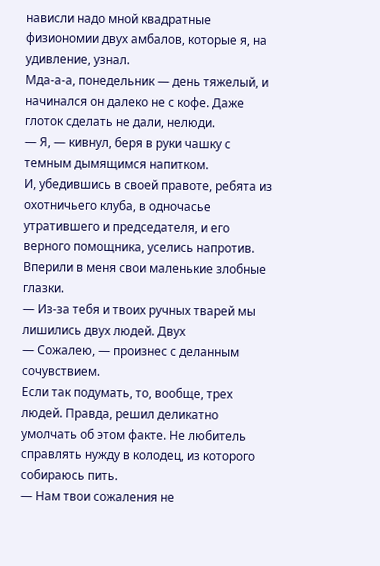нависли надо мной квадратные физиономии двух амбалов, которые я, на удивление, узнал.
Мда-а-а, понедельник — день тяжелый, и начинался он далеко не с кофе. Даже глоток сделать не дали, нелюди.
— Я, — кивнул, беря в руки чашку с темным дымящимся напитком.
И, убедившись в своей правоте, ребята из охотничьего клуба, в одночасье утратившего и председателя, и его верного помощника, уселись напротив. Вперили в меня свои маленькие злобные глазки.
— Из-за тебя и твоих ручных тварей мы лишились двух людей. Двух
— Сожалею, — произнес с деланным сочувствием.
Если так подумать, то, вообще, трех людей. Правда, решил деликатно умолчать об этом факте. Не любитель справлять нужду в колодец, из которого собираюсь пить.
— Нам твои сожаления не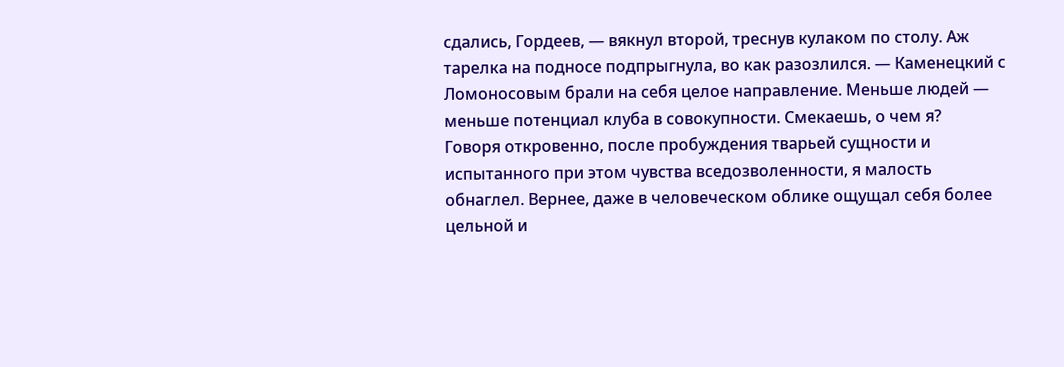сдались, Гордеев, — вякнул второй, треснув кулаком по столу. Аж тарелка на подносе подпрыгнула, во как разозлился. — Каменецкий с Ломоносовым брали на себя целое направление. Меньше людей — меньше потенциал клуба в совокупности. Смекаешь, о чем я?
Говоря откровенно, после пробуждения тварьей сущности и испытанного при этом чувства вседозволенности, я малость обнаглел. Вернее, даже в человеческом облике ощущал себя более цельной и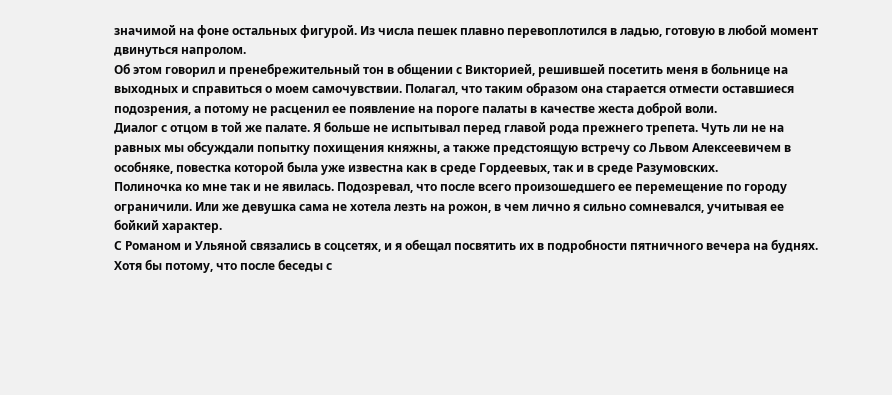значимой на фоне остальных фигурой. Из числа пешек плавно перевоплотился в ладью, готовую в любой момент двинуться напролом.
Об этом говорил и пренебрежительный тон в общении с Викторией, решившей посетить меня в больнице на выходных и справиться о моем самочувствии. Полагал, что таким образом она старается отмести оставшиеся подозрения, а потому не расценил ее появление на пороге палаты в качестве жеста доброй воли.
Диалог с отцом в той же палате. Я больше не испытывал перед главой рода прежнего трепета. Чуть ли не на равных мы обсуждали попытку похищения княжны, а также предстоящую встречу со Львом Алексеевичем в особняке, повестка которой была уже известна как в среде Гордеевых, так и в среде Разумовских.
Полиночка ко мне так и не явилась. Подозревал, что после всего произошедшего ее перемещение по городу ограничили. Или же девушка сама не хотела лезть на рожон, в чем лично я сильно сомневался, учитывая ее бойкий характер.
С Романом и Ульяной связались в соцсетях, и я обещал посвятить их в подробности пятничного вечера на буднях. Хотя бы потому, что после беседы с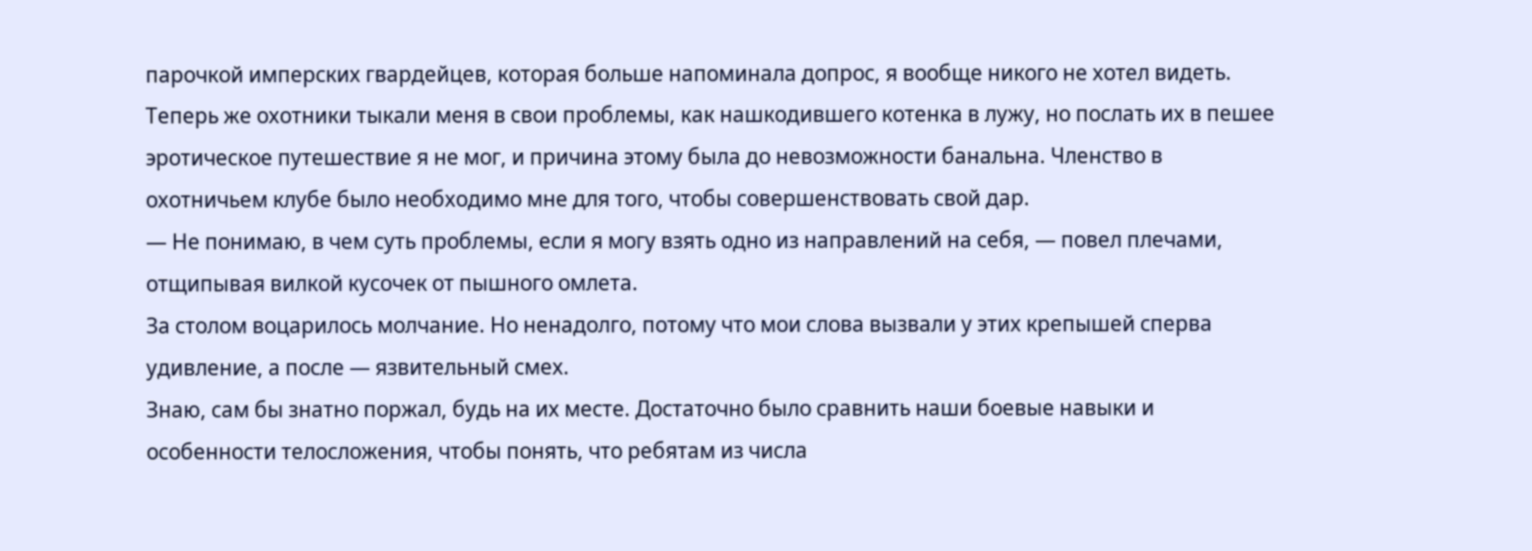парочкой имперских гвардейцев, которая больше напоминала допрос, я вообще никого не хотел видеть.
Теперь же охотники тыкали меня в свои проблемы, как нашкодившего котенка в лужу, но послать их в пешее эротическое путешествие я не мог, и причина этому была до невозможности банальна. Членство в охотничьем клубе было необходимо мне для того, чтобы совершенствовать свой дар.
— Не понимаю, в чем суть проблемы, если я могу взять одно из направлений на себя, — повел плечами, отщипывая вилкой кусочек от пышного омлета.
За столом воцарилось молчание. Но ненадолго, потому что мои слова вызвали у этих крепышей сперва удивление, а после — язвительный смех.
Знаю, сам бы знатно поржал, будь на их месте. Достаточно было сравнить наши боевые навыки и особенности телосложения, чтобы понять, что ребятам из числа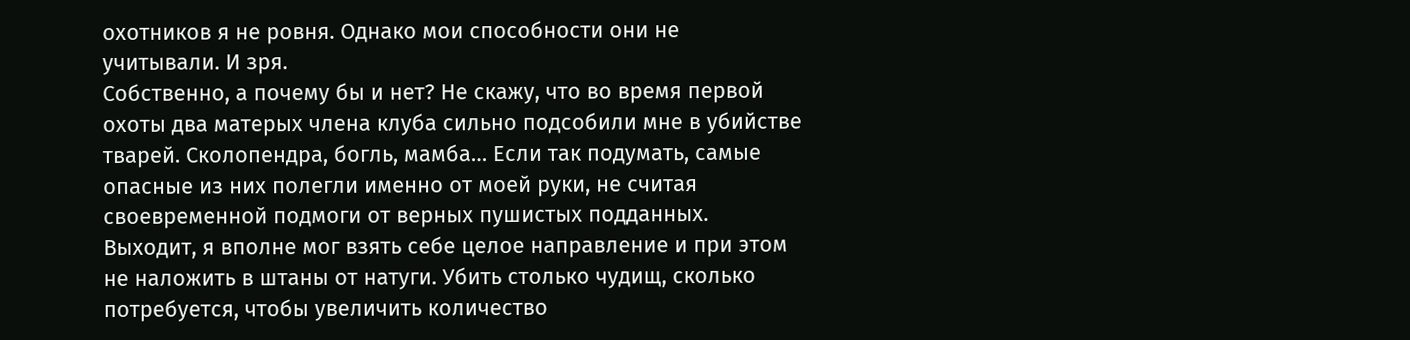охотников я не ровня. Однако мои способности они не учитывали. И зря.
Собственно, а почему бы и нет? Не скажу, что во время первой охоты два матерых члена клуба сильно подсобили мне в убийстве тварей. Сколопендра, богль, мамба… Если так подумать, самые опасные из них полегли именно от моей руки, не считая своевременной подмоги от верных пушистых подданных.
Выходит, я вполне мог взять себе целое направление и при этом не наложить в штаны от натуги. Убить столько чудищ, сколько потребуется, чтобы увеличить количество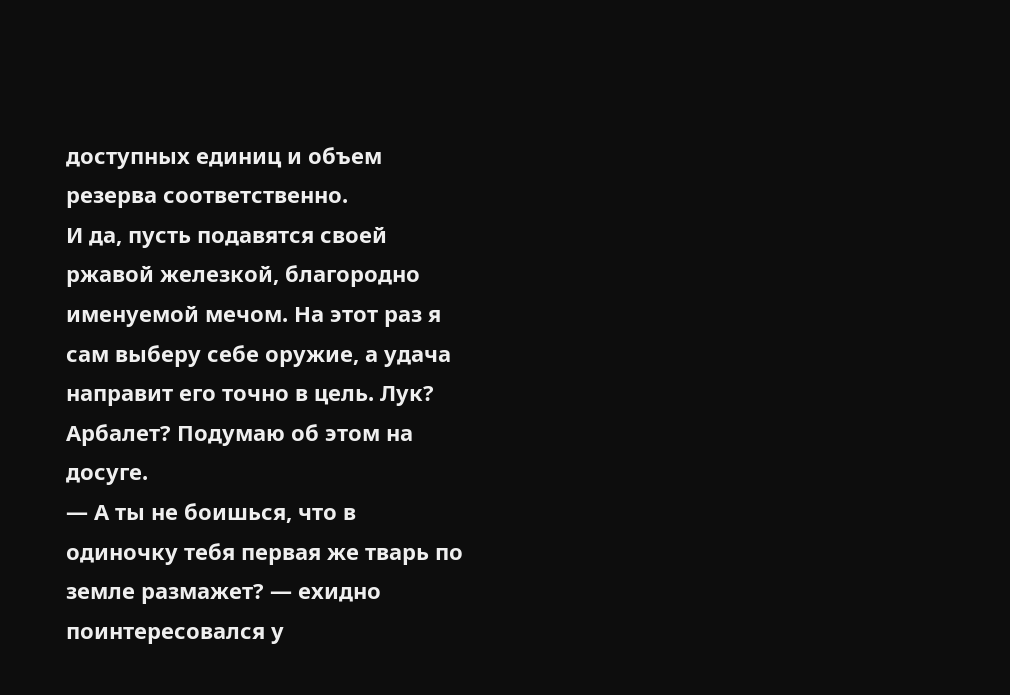доступных единиц и объем резерва соответственно.
И да, пусть подавятся своей ржавой железкой, благородно именуемой мечом. На этот раз я сам выберу себе оружие, а удача направит его точно в цель. Лук? Арбалет? Подумаю об этом на досуге.
— А ты не боишься, что в одиночку тебя первая же тварь по земле размажет? — ехидно поинтересовался у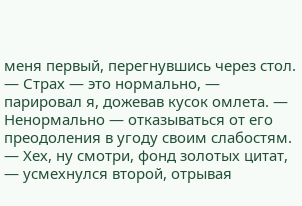меня первый, перегнувшись через стол.
— Страх — это нормально, — парировал я, дожевав кусок омлета. — Ненормально — отказываться от его преодоления в угоду своим слабостям.
— Хех, ну смотри, фонд золотых цитат, — усмехнулся второй, отрывая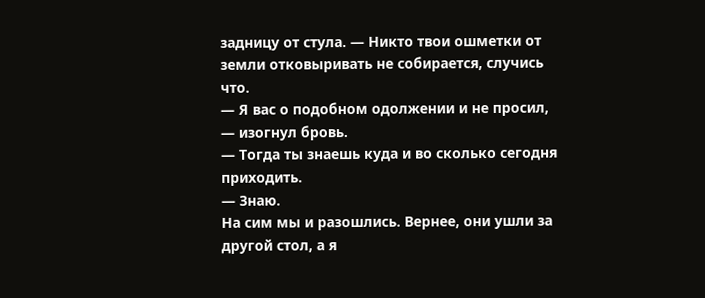задницу от стула. — Никто твои ошметки от земли отковыривать не собирается, случись что.
— Я вас о подобном одолжении и не просил, — изогнул бровь.
— Тогда ты знаешь куда и во сколько сегодня приходить.
— Знаю.
На сим мы и разошлись. Вернее, они ушли за другой стол, а я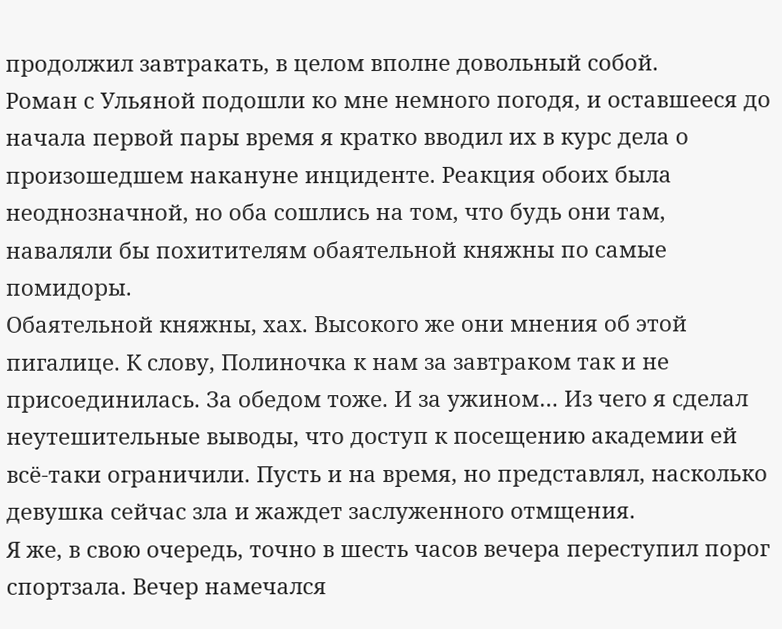продолжил завтракать, в целом вполне довольный собой.
Роман с Ульяной подошли ко мне немного погодя, и оставшееся до начала первой пары время я кратко вводил их в курс дела о произошедшем накануне инциденте. Реакция обоих была неоднозначной, но оба сошлись на том, что будь они там, наваляли бы похитителям обаятельной княжны по самые помидоры.
Обаятельной княжны, хах. Высокого же они мнения об этой пигалице. К слову, Полиночка к нам за завтраком так и не присоединилась. За обедом тоже. И за ужином… Из чего я сделал неутешительные выводы, что доступ к посещению академии ей всё-таки ограничили. Пусть и на время, но представлял, насколько девушка сейчас зла и жаждет заслуженного отмщения.
Я же, в свою очередь, точно в шесть часов вечера переступил порог спортзала. Вечер намечался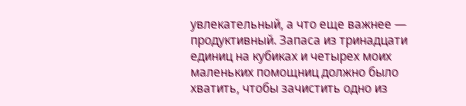увлекательный, а что еще важнее — продуктивный. Запаса из тринадцати единиц на кубиках и четырех моих маленьких помощниц должно было хватить, чтобы зачистить одно из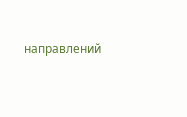направлений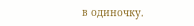в одиночку.